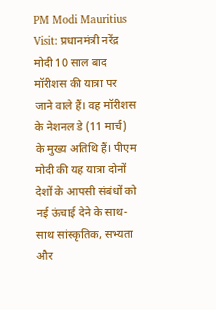PM Modi Mauritius Visit: प्रधानमंत्री नरेंद्र मोदी 10 साल बाद मॉरीशस की यात्रा पर जाने वाले हैं। वह मॉरीशस के नेशनल डे (11 मार्च) के मुख्य अतिथि हैं। पीएम मोदी की यह यात्रा दोनों देशों के आपसी संबंधों को नई ऊंचाई देने के साथ-साथ सांस्कृतिक, सभ्यता और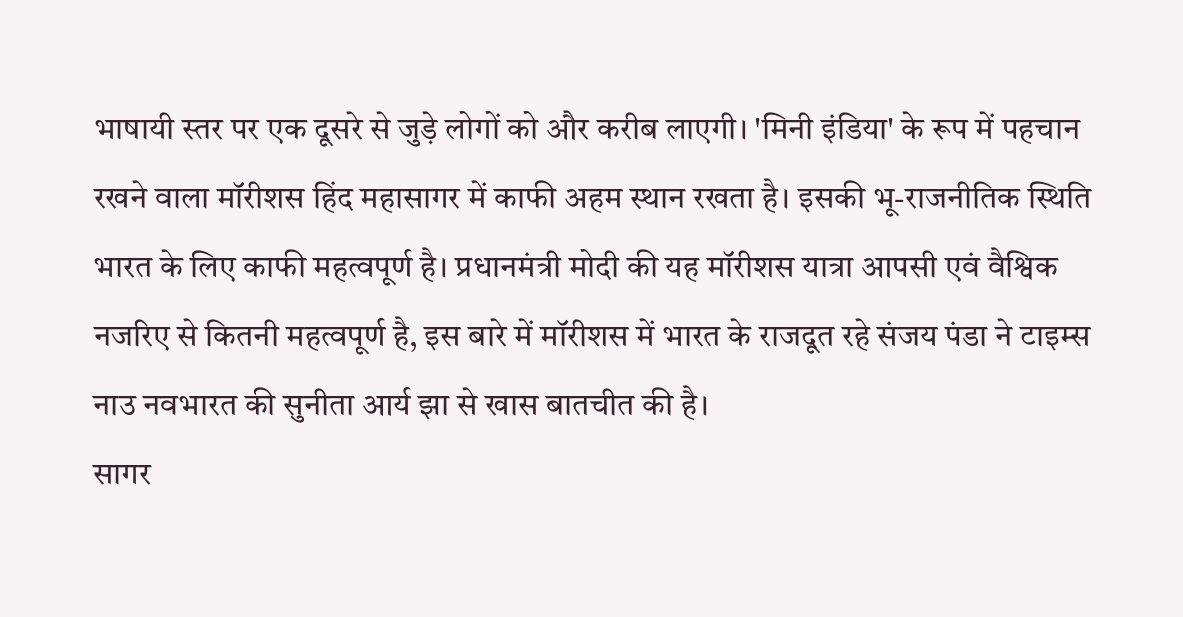भाषायी स्तर पर एक दूसरे से जुड़े लोगों को और करीब लाएगी। 'मिनी इंडिया' के रूप में पहचान रखने वाला मॉरीशस हिंद महासागर में काफी अहम स्थान रखता है। इसकी भू-राजनीतिक स्थिति भारत के लिए काफी महत्वपूर्ण है। प्रधानमंत्री मोदी की यह मॉरीशस यात्रा आपसी एवं वैश्विक नजरिए से कितनी महत्वपूर्ण है, इस बारे में मॉरीशस में भारत के राजदूत रहे संजय पंडा ने टाइम्स नाउ नवभारत की सुनीता आर्य झा से खास बातचीत की है।
सागर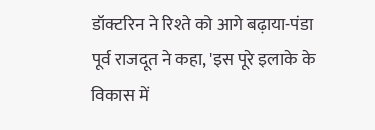डॉक्टरिन ने रिश्ते को आगे बढ़ाया-पंडा
पूर्व राजदूत ने कहा, 'इस पूरे इलाके के विकास में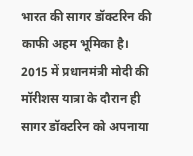भारत की सागर डॉक्टरिन की काफी अहम भूमिका है। 2015 में प्रधानमंत्री मोदी की मॉरीशस यात्रा के दौरान ही सागर डॉक्टरिन को अपनाया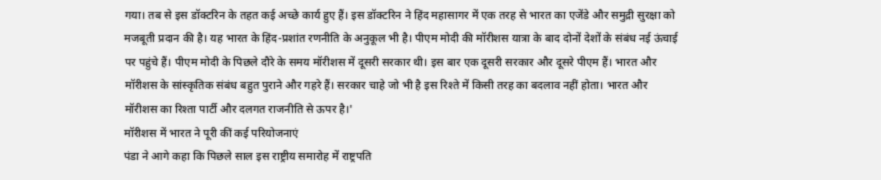गया। तब से इस डॉक्टरिन के तहत कई अच्छे कार्य हुए हैं। इस डॉक्टरिन ने हिंद महासागर में एक तरह से भारत का एजेंडे और समुद्री सुरक्षा को मजबूती प्रदान की है। यह भारत के हिंद-प्रशांत रणनीति के अनुकूल भी है। पीएम मोदी की मॉरीशस यात्रा के बाद दोनों देशों के संबंध नई ऊंचाई पर पहुंचे हैं। पीएम मोदी के पिछले दौरे के समय मॉरीशस में दूसरी सरकार थी। इस बार एक दूसरी सरकार और दूसरे पीएम हैं। भारत और मॉरीशस के सांस्कृतिक संबंध बहुत पुराने और गहरे हैं। सरकार चाहे जो भी है इस रिश्ते में किसी तरह का बदलाव नहीं होता। भारत और मॉरीशस का रिश्ता पार्टी और दलगत राजनीति से ऊपर है।'
मॉरीशस में भारत ने पूरी कीं कई परियोजनाएं
पंडा ने आगे कहा कि पिछले साल इस राष्ट्रीय समारोह में राष्ट्रपति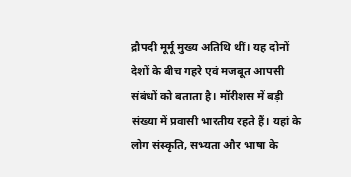द्रौपदी मूर्मू मुख्य अतिथि थीं। यह दोनों देशों के बीच गहरे एवं मजबूत आपसी संबंधों को बताता है। मॉरीशस में बड़ी संख्या में प्रवासी भारतीय रहते हैं। यहां के लोग संस्कृति, सभ्यता और भाषा के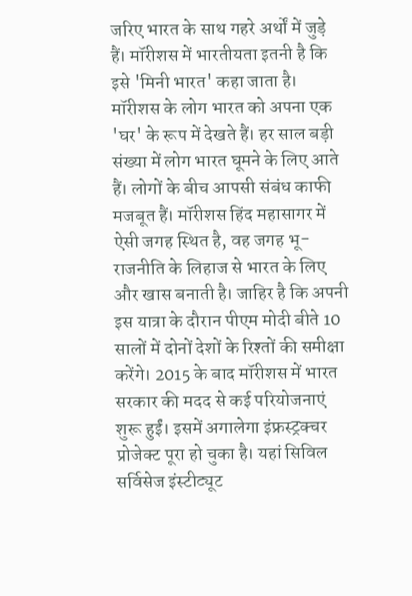जरिए भारत के साथ गहरे अर्थों में जुड़े हैं। मॉरीशस में भारतीयता इतनी है कि इसे 'मिनी भारत' कहा जाता है। मॉरीशस के लोग भारत को अपना एक 'घर' के रूप में देखते हैं। हर साल बड़ी संख्या में लोग भारत घूमने के लिए आते हैं। लोगों के बीच आपसी संबंध काफी मजबूत हैं। मॉरीशस हिंद महासागर में ऐसी जगह स्थित है, वह जगह भू-राजनीति के लिहाज से भारत के लिए और खास बनाती है। जाहिर है कि अपनी इस यात्रा के दौरान पीएम मोदी बीते 10 सालों में दोनों देशों के रिश्तों की समीक्षा करेंगे। 2015 के बाद मॉरीशस में भारत सरकार की मदद से कई परियोजनाएं शुरू हुईं। इसमें अगालेगा इंफ्रस्ट्रक्चर प्रोजेक्ट पूरा हो चुका है। यहां सिविल सर्विसेज इंस्टीट्यूट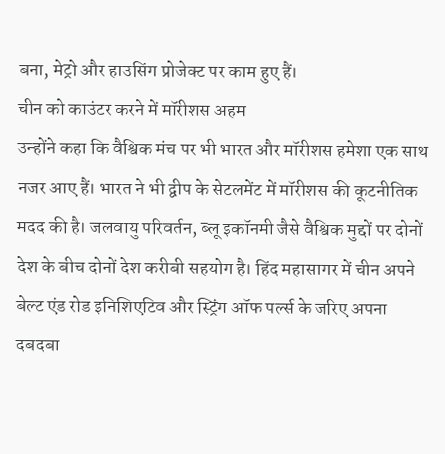बना, मेट्रो और हाउसिंग प्रोजेक्ट पर काम हुए हैं।
चीन को काउंटर करने में मॉरीशस अहम
उन्होंने कहा कि वैश्विक मंच पर भी भारत और मॉरीशस हमेशा एक साथ नजर आए हैं। भारत ने भी द्वीप के सेटलमेंट में मॉरीशस की कूटनीतिक मदद की है। जलवायु परिवर्तन, ब्लू इकॉनमी जैसे वैश्विक मुद्दों पर दोनों देश के बीच दोनों देश करीबी सहयोग है। हिंद महासागर में चीन अपने बेल्ट एंड रोड इनिशिएटिव और स्ट्रिंग ऑफ पर्ल्स के जरिए अपना दबदबा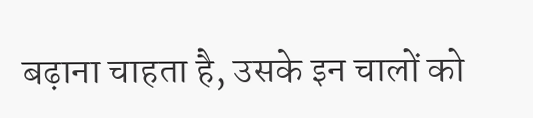बढ़ाना चाहता है, उसके इन चालों को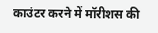काउंटर करने में मॉरीशस की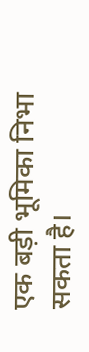एक बड़ी भूमिका निभा सकता है।